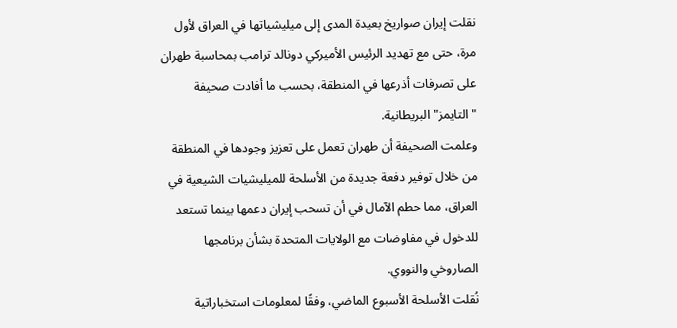نقلت إيران صواريخ بعيدة المدى إلى ميليشياتها في العراق لأول مرة، حتى مع تهديد الرئيس الأميركي دونالد ترامب بمحاسبة طهران على تصرفات أذرعها في المنطقة، بحسب ما أفادت صحيفة "التايمز" البريطانية.
وعلمت الصحيفة أن طهران تعمل على تعزيز وجودها في المنطقة من خلال توفير دفعة جديدة من الأسلحة للميليشيات الشيعية في العراق، مما حطم الآمال في أن تسحب إيران دعمها بينما تستعد للدخول في مفاوضات مع الولايات المتحدة بشأن برنامجها الصاروخي والنووي.
نُقلت الأسلحة الأسبوع الماضي، وفقًا لمعلومات استخباراتية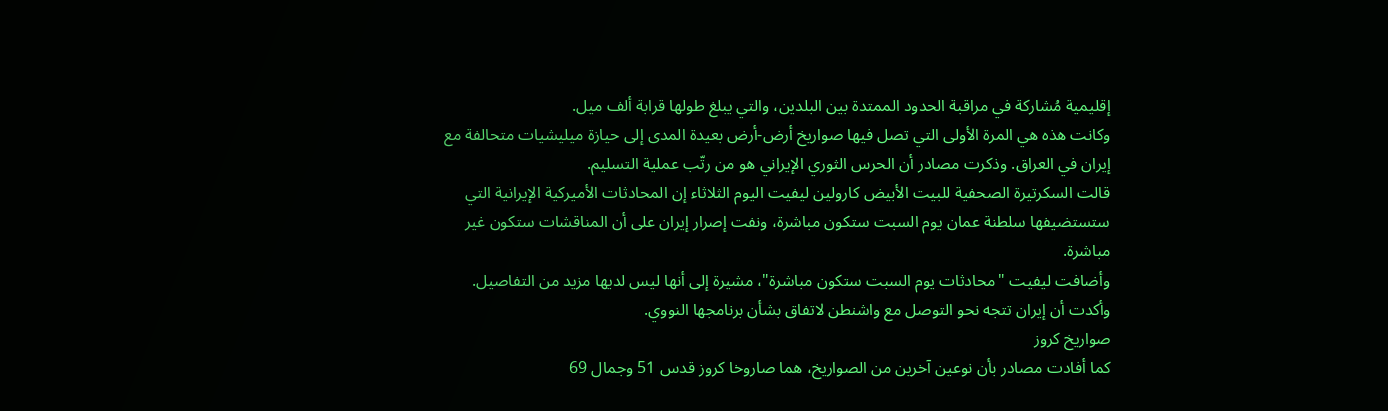إقليمية مُشاركة في مراقبة الحدود الممتدة بين البلدين، والتي يبلغ طولها قرابة ألف ميل.
وكانت هذه هي المرة الأولى التي تصل فيها صواريخ أرض-أرض بعيدة المدى إلى حيازة ميليشيات متحالفة مع إيران في العراق. وذكرت مصادر أن الحرس الثوري الإيراني هو من رتّب عملية التسليم.
قالت السكرتيرة الصحفية للبيت الأبيض كارولين ليفيت اليوم الثلاثاء إن المحادثات الأميركية الإيرانية التي ستستضيفها سلطنة عمان يوم السبت ستكون مباشرة، ونفت إصرار إيران على أن المناقشات ستكون غير مباشرة.
وأضافت ليفيت "محادثات يوم السبت ستكون مباشرة"، مشيرة إلى أنها ليس لديها مزيد من التفاصيل.
وأكدت أن إيران تتجه نحو التوصل مع واشنطن لاتفاق بشأن برنامجها النووي.
صواريخ كروز
كما أفادت مصادر بأن نوعين آخرين من الصواريخ، هما صاروخا كروز قدس 51 وجمال 69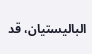الباليستيان، قد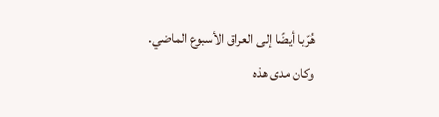هُرّبا أيضًا إلى العراق الأسبوع الماضي. وكان مدى هذه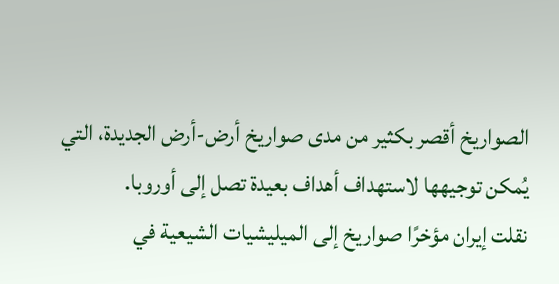الصواريخ أقصر بكثير من مدى صواريخ أرض-أرض الجديدة، التي يُمكن توجيهها لاستهداف أهداف بعيدة تصل إلى أوروبا.
نقلت إيران مؤخرًا صواريخ إلى الميليشيات الشيعية في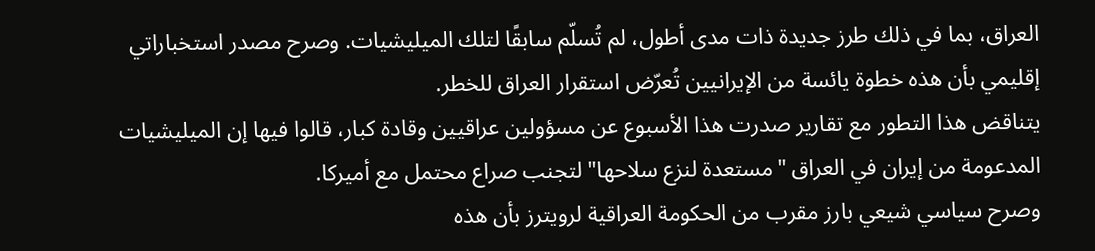العراق، بما في ذلك طرز جديدة ذات مدى أطول، لم تُسلّم سابقًا لتلك الميليشيات. وصرح مصدر استخباراتي إقليمي بأن هذه خطوة يائسة من الإيرانيين تُعرّض استقرار العراق للخطر.
يتناقض هذا التطور مع تقارير صدرت هذا الأسبوع عن مسؤولين عراقيين وقادة كبار، قالوا فيها إن الميليشيات المدعومة من إيران في العراق "مستعدة لنزع سلاحها" لتجنب صراع محتمل مع أميركا.
وصرح سياسي شيعي بارز مقرب من الحكومة العراقية لرويترز بأن هذه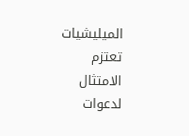الميليشيات تعتزم الامتثال لدعوات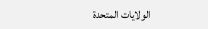الولايات المتحدة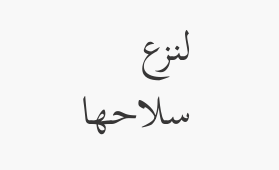لنزع سلاحها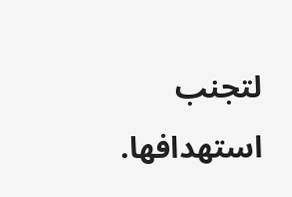لتجنب استهدافها.